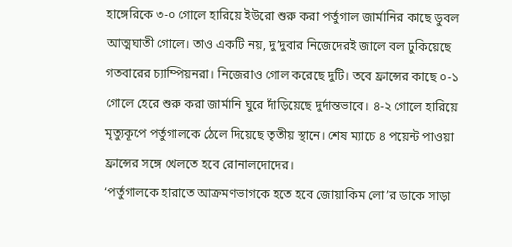হাঙ্গেরিকে ৩-০ গোলে হারিয়ে ইউরো শুরু করা পর্তুগাল জার্মানির কাছে ডুবল আত্মঘাতী গোলে। তাও একটি নয়, দু’দুবার নিজেদেরই জালে বল ঢুকিয়েছে গতবারের চ্যাম্পিয়নরা। নিজেরাও গোল করেছে দুটি। তবে ফ্রান্সের কাছে ০-১ গোলে হেরে শুরু করা জার্মানি ঘুরে দাঁড়িয়েছে দুর্দান্তভাবে। ৪-২ গোলে হারিয়ে মৃত্যুকূপে পর্তুগালকে ঠেলে দিয়েছে তৃতীয় স্থানে। শেষ ম্যাচে ৪ পয়েন্ট পাওয়া ফ্রান্সের সঙ্গে খেলতে হবে রোনালদোদের।
‘পর্তুগালকে হারাতে আক্রমণভাগকে হতে হবে জোয়াকিম লো’র ডাকে সাড়া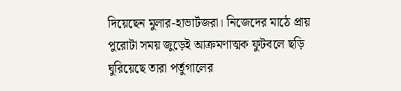দিয়েছেন মুলার-হাভার্টজরা। নিজেদের মাঠে প্রায় পুরোটা সময় জুড়েই আক্রমণাত্মক ফুটবলে ছড়ি ঘুরিয়েছে তারা পর্তুগালের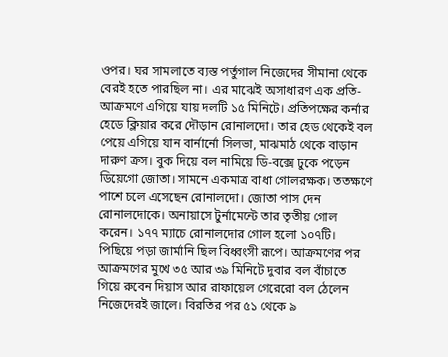ওপর। ঘর সামলাতে ব্যস্ত পর্তুগাল নিজেদের সীমানা থেকে বেরই হতে পারছিল না। এর মাঝেই অসাধারণ এক প্রতি-আক্রমণে এগিয়ে যায় দলটি ১৫ মিনিটে। প্রতিপক্ষের কর্নার হেডে ক্লিয়ার করে দৌড়ান রোনালদো। তার হেড থেকেই বল পেয়ে এগিয়ে যান বার্নার্নো সিলভা, মাঝমাঠ থেকে বাড়ান দারুণ ক্রস। বুক দিয়ে বল নামিয়ে ডি-বক্সে ঢুকে পড়েন ডিয়েগো জোতা। সামনে একমাত্র বাধা গোলরক্ষক। ততক্ষণে পাশে চলে এসেছেন রোনালদো। জোতা পাস দেন রোনালদোকে। অনায়াসে টুর্নামেন্টে তার তৃতীয় গোল করেন। ১৭৭ ম্যাচে রোনালদোর গোল হলো ১০৭টি।
পিছিয়ে পড়া জার্মানি ছিল বিধ্বংসী রূপে। আক্রমণের পর আক্রমণের মুখে ৩৫ আর ৩৯ মিনিটে দুবার বল বাঁচাতে গিয়ে রুবেন দিয়াস আর রাফায়েল গেরেরো বল ঠেলেন নিজেদেরই জালে। বিরতির পর ৫১ থেকে ৯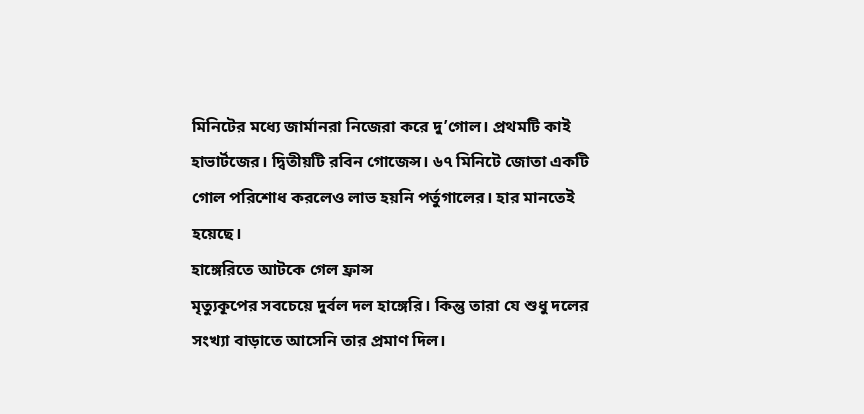মিনিটের মধ্যে জার্মানরা নিজেরা করে দু’গোল। প্রথমটি কাই হাভার্টজের। দ্বিতীয়টি রবিন গোজেন্স। ৬৭ মিনিটে জোতা একটি গোল পরিশোধ করলেও লাভ হয়নি পর্তুগালের। হার মানতেই হয়েছে।
হাঙ্গেরিতে আটকে গেল ফ্রান্স
মৃত্যুকূপের সবচেয়ে দুর্বল দল হাঙ্গেরি। কিন্তু তারা যে শুধু দলের সংখ্যা বাড়াতে আসেনি তার প্রমাণ দিল।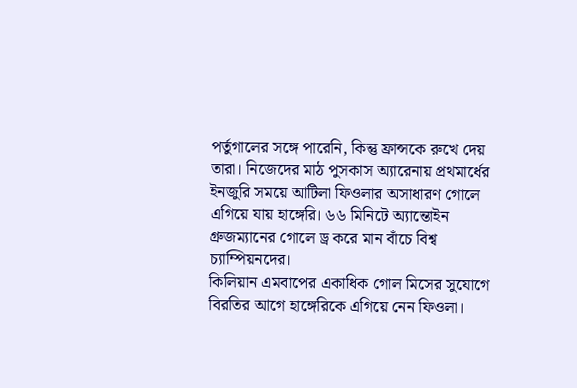পর্তুগালের সঙ্গে পারেনি, কিন্তু ফ্রান্সকে রুখে দেয় তারা। নিজেদের মাঠ পুসকাস অ্যারেনায় প্রথমার্ধের ইনজুরি সময়ে আটিলা ফিওলার অসাধারণ গোলে এগিয়ে যায় হাঙ্গেরি। ৬৬ মিনিটে অ্যান্তোইন গ্রুজম্যানের গোলে ড্র করে মান বাঁচে বিশ্ব চ্যাম্পিয়নদের।
কিলিয়ান এমবাপের একাধিক গোল মিসের সুযোগে বিরতির আগে হাঙ্গেরিকে এগিয়ে নেন ফিওলা।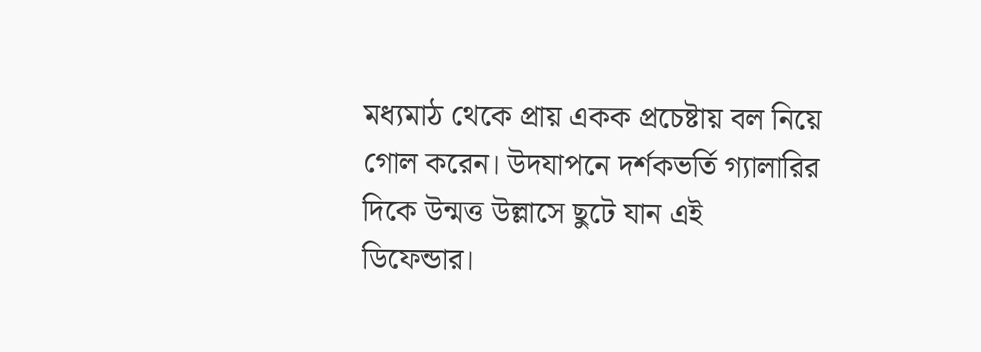মধ্যমাঠ থেকে প্রায় একক প্রচেষ্টায় বল নিয়ে গোল করেন। উদযাপনে দর্শকভর্তি গ্যালারির দিকে উন্মত্ত উল্লাসে ছুটে যান এই ডিফেন্ডার।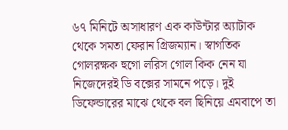৬৭ মিনিটে অসাধারণ এক কাউন্টার অ্যাটাক থেকে সমতা ফেরান গ্রিজম্যান। স্বাগতিক গোলরক্ষক হুগো লরিস গোল কিক নেন যা নিজেদেরই ডি বক্সের সামনে পড়ে। দুই ডিফেন্ডারের মাঝে থেকে বল ছিনিয়ে এমবাপে তা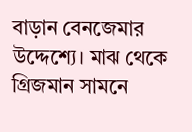বাড়ান বেনজেমার উদ্দেশ্যে। মাঝ থেকে গ্রিজমান সামনে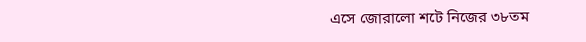এসে জোরালো শটে নিজের ৩৮তম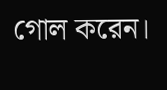গোল করেন।